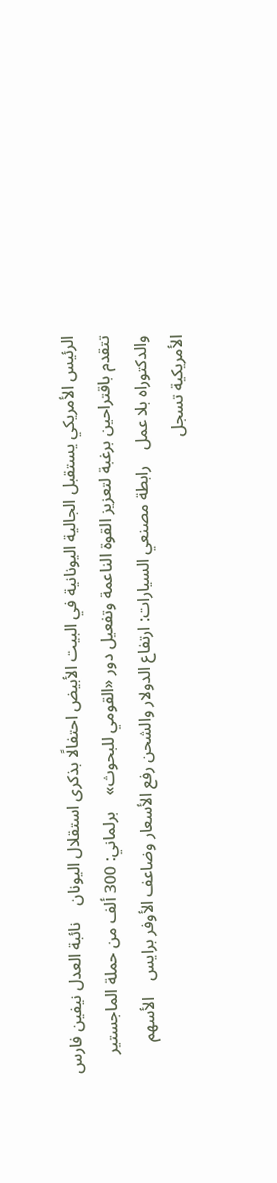الرئيس الأمريكي يستقبل الجالية اليونانية في البيت الأبيض احتفالًا بذكرى استقلال اليونان    نائبة العدل نيفين فارس تتقدم باقتراحين برغبة لتعزيز القوة الناعمة وتفعيل دور «القومي للبحوث»    برلماني: 300 ألف من حملة الماجستير والدكتوراه بلا عمل    رابطة مصنعي السيارات: ارتفاع الدولار والشحن رفع الأسعار وضاعف الأوفر برايس    الأسهم الأمريكية تسجل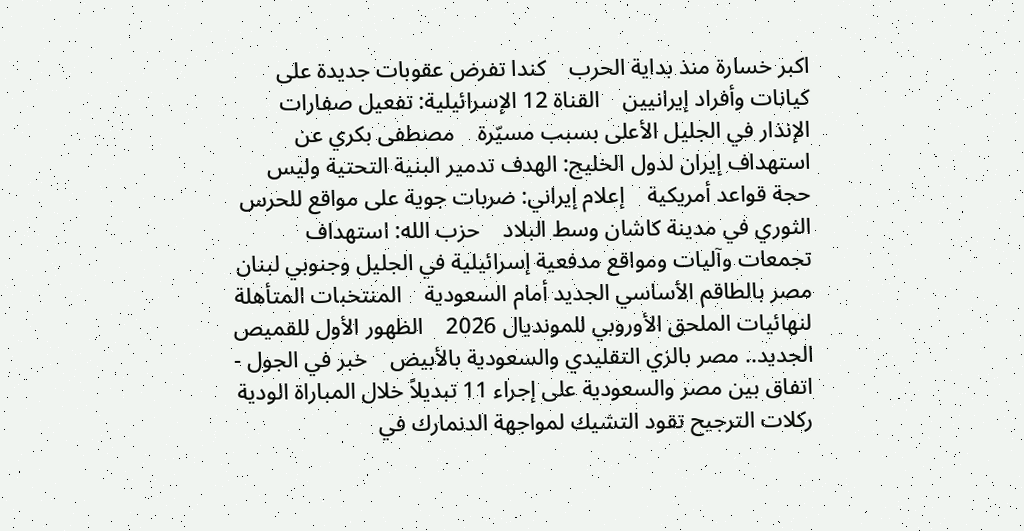اكبر خسارة منذ بداية الحرب    كندا تفرض عقوبات جديدة على كيانات وأفراد إيرانيين    القناة 12 الإسرائيلية: تفعيل صفارات الإنذار في الجليل الأعلى بسبب مسيّرة    مصطفى بكري عن استهداف إيران لدول الخليج: الهدف تدمير البنية التحتية وليس حجة قواعد أمريكية    إعلام إيراني: ضربات جوية على مواقع للحرس الثوري في مدينة كاشان وسط البلاد    حزب الله: استهداف تجمعات وآليات ومواقع مدفعية إسرائيلية في الجليل وجنوبي لبنان    مصر بالطاقم الأساسي الجديد أمام السعودية    المنتخبات المتأهلة لنهائيات الملحق الأوروبي للمونديال 2026    الظهور الأول للقميص الجديد.. مصر بالزي التقليدي والسعودية بالأبيض    خبر في الجول - اتفاق بين مصر والسعودية على إجراء 11 تبديلاً خلال المباراة الودية    ركلات الترجيح تقود التشيك لمواجهة الدنمارك في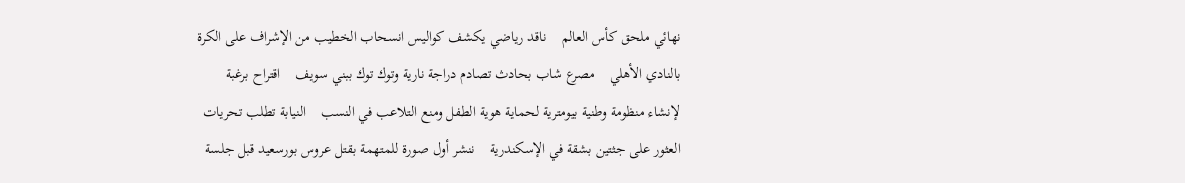نهائي ملحق كأس العالم    ناقد رياضي يكشف كواليس انسحاب الخطيب من الإشراف على الكرة بالنادي الأهلي    مصرع شاب بحادث تصادم دراجة نارية وتوك توك ببني سويف    اقتراح برغبة لإنشاء منظومة وطنية بيومترية لحماية هوية الطفل ومنع التلاعب في النسب    النيابة تطلب تحريات العثور على جثتين بشقة في الإسكندرية    ننشر أول صورة للمتهمة بقتل عروس بورسعيد قبل جلسة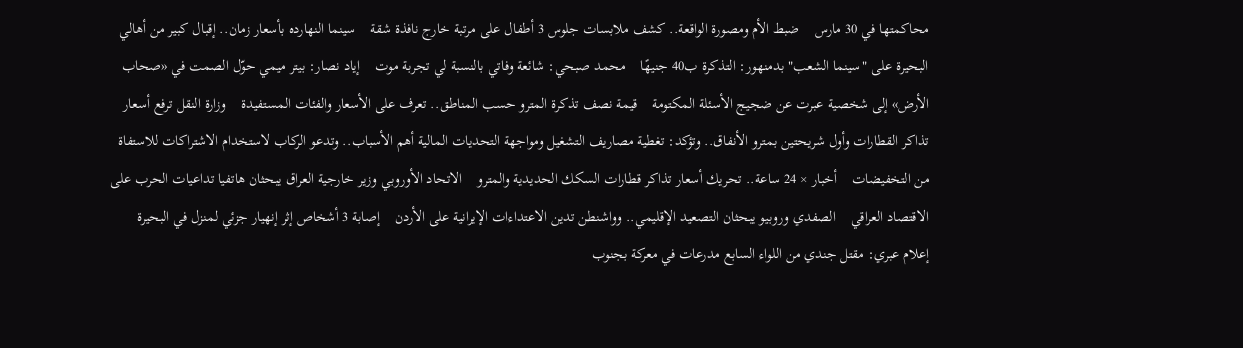محاكمتها في 30 مارس    ضبط الأم ومصورة الواقعة.. كشف ملابسات جلوس 3 أطفال على مرتبة خارج نافذة شقة    سينما النهارده بأسعار زمان.. إقبال كبير من أهالي البحيرة على "سينما الشعب" بدمنهور: التذكرة ب40 جنيهًا    محمد صبحي: شائعة وفاتي بالنسبة لي تجربة موت    إياد نصار: بيتر ميمي حوّل الصمت في «صحاب الأرض» إلى شخصية عبرت عن ضجيج الأسئلة المكتومة    قيمة نصف تذكرة المترو حسب المناطق.. تعرف على الأسعار والفئات المستفيدة    وزارة النقل ترفع أسعار تذاكر القطارات وأول شريحتين بمترو الأنفاق.. وتؤكد: تغطية مصاريف التشغيل ومواجهة التحديات المالية أهم الأسباب.. وتدعو الركاب لاستخدام الاشتراكات للاستفاة من التخفيضات    أخبار × 24 ساعة.. تحريك أسعار تذاكر قطارات السكك الحديدية والمترو    الاتحاد الأوروبي وزير خارجية العراق يبحثان هاتفيا تداعيات الحرب على الاقتصاد العراقي    الصفدي وروبيو يبحثان التصعيد الإقليمي.. وواشنطن تدين الاعتداءات الإيرانية على الأردن    إصابة 3 أشخاص إثر إنهيار جزئي لمنزل في البحيرة    إعلام عبري: مقتل جندي من اللواء السابع مدرعات في معركة بجنوب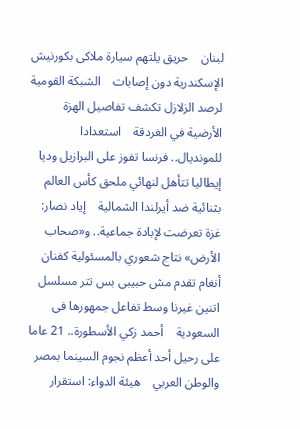لبنان    حريق يلتهم سيارة ملاكى بكورنيش الإسكندرية دون إصابات    الشبكة القومية لرصد الزلازل تكشف تفاصيل الهزة الأرضية في الغردقة    استعدادا للمونديال.. فرنسا تفوز على البرازيل وديا    إيطاليا تتأهل لنهائي ملحق كأس العالم بثنائية ضد أيرلندا الشمالية    إياد نصار: غزة تعرضت لإبادة جماعية.. و«صحاب الأرض» نتاج شعوري بالمسئولية كفنان    أنغام تقدم مش حبيبى بس تتر مسلسل اتنين غيرنا وسط تفاعل جمهورها فى السعودية    أحمد زكي الأسطورة.. 21 عاما على رحيل أحد أعظم نجوم السينما بمصر والوطن العربي    هيئة الدواء: استقرار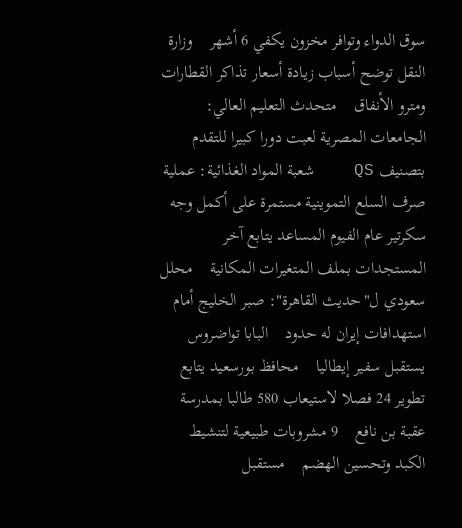سوق الدواء وتوافر مخزون يكفي 6 أشهر    وزارة النقل توضح أسباب زيادة أسعار تذاكر القطارات ومترو الأنفاق    متحدث التعليم العالي: الجامعات المصرية لعبت دورا كبيرا للتقدم بتصنيف QS    شعبة المواد الغذائية: عملية صرف السلع التموينية مستمرة على أكمل وجه    سكرتير عام الفيوم المساعد يتابع آخر المستجدات بملف المتغيرات المكانية    محلل سعودي ل"حديث القاهرة": صبر الخليج أمام استهدافات إيران له حدود    البابا تواضروس يستقبل سفير إيطاليا    محافظ بورسعيد يتابع تطوير 24 فصلا لاستيعاب 580 طالبا بمدرسة عقبة بن نافع    9 مشروبات طبيعية لتنشيط الكبد وتحسين الهضم    مستقبل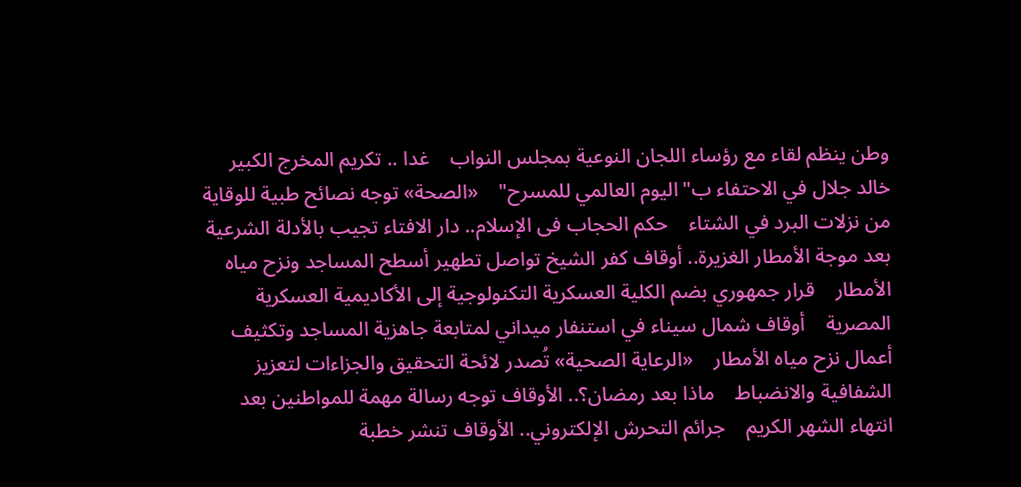وطن ينظم لقاء مع رؤساء اللجان النوعية بمجلس النواب    غدا .. تكريم المخرج الكبير خالد جلال في الاحتفاء ب"اليوم العالمي للمسرح"    «الصحة» توجه نصائح طبية للوقاية من نزلات البرد في الشتاء    حكم الحجاب فى الإسلام.. دار الافتاء تجيب بالأدلة الشرعية    بعد موجة الأمطار الغزيرة.. أوقاف كفر الشيخ تواصل تطهير أسطح المساجد ونزح مياه الأمطار    قرار جمهوري بضم الكلية العسكرية التكنولوجية إلى الأكاديمية العسكرية المصرية    أوقاف شمال سيناء في استنفار ميداني لمتابعة جاهزية المساجد وتكثيف أعمال نزح مياه الأمطار    «الرعاية الصحية» تُصدر لائحة التحقيق والجزاءات لتعزيز الشفافية والانضباط    ماذا بعد رمضان؟.. الأوقاف توجه رسالة مهمة للمواطنين بعد انتهاء الشهر الكريم    جرائم التحرش الإلكتروني.. الأوقاف تنشر خطبة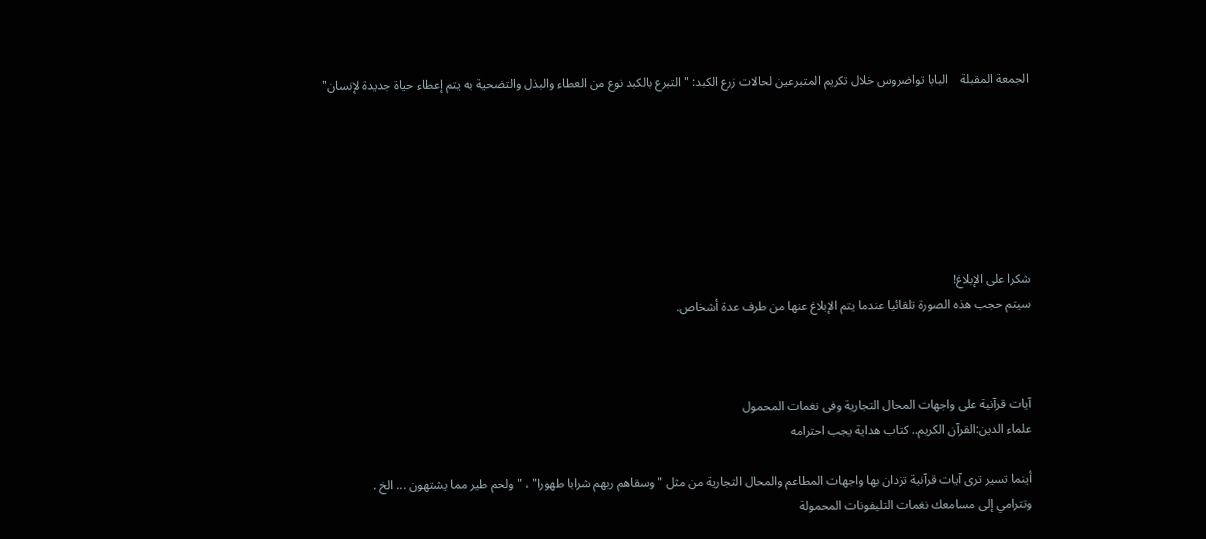الجمعة المقبلة    البابا تواضروس خلال تكريم المتبرعين لحالات زرع الكبد: "التبرع بالكبد نوع من العطاء والبذل والتضحية به يتم إعطاء حياة جديدة لإنسان"







شكرا على الإبلاغ!
سيتم حجب هذه الصورة تلقائيا عندما يتم الإبلاغ عنها من طرف عدة أشخاص.



آيات قرآنية على واجهات المحال التجارية وفى نغمات المحمول
علماء الدين:القرآن الكريم.. كتاب هداية يجب احترامه

أينما تسير ترى آيات قرآنية تزدان بها واجهات المطاعم والمحال التجارية من مثل "وسقاهم ربهم شرابا طهورا" ، " ولحم طير مما يشتهون ... الخ .
وتترامي إلى مسامعك نغمات التليفونات المحمولة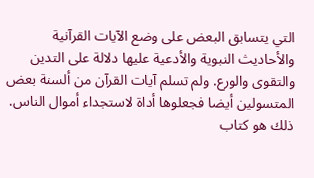التي يتسابق البعض على وضع الآيات القرآنية والأحاديث النبوية والأدعية عليها دلالة على التدين والتقوى والورع. ولم تسلم آيات القرآن من ألسنة بعض المتسولين أيضا فجعلوها أداة لاستجداء أموال الناس. ذلك هو كتاب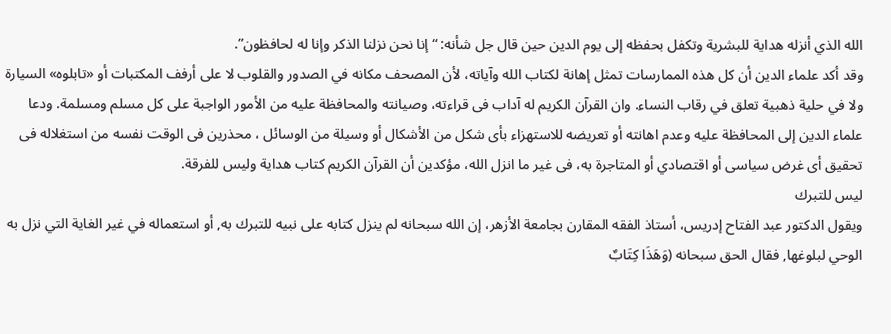الله الذي أنزله هداية للبشرية وتكفل بحفظه إلى يوم الدين حين قال جل شأنه: “ إنا نحن نزلنا الذكر وإنا له لحافظون”.
وقد أكد علماء الدين أن كل هذه الممارسات تمثل إهانة لكتاب الله وآياته، لأن المصحف مكانه في الصدور والقلوب لا على أرفف المكتبات أو «تابلوه» السيارة ولا في حلية ذهبية تعلق في رقاب النساء. وان القرآن الكريم له آداب فى قراءته، وصيانته والمحافظة عليه من الأمور الواجبة على كل مسلم ومسلمة. ودعا علماء الدين إلى المحافظة عليه وعدم اهانته أو تعريضه للاستهزاء بأى شكل من الأشكال أو وسيلة من الوسائل ، محذرين فى الوقت نفسه من استغلاله فى تحقيق أى غرض سياسى أو اقتصادي أو المتاجرة به، فى غير ما انزل الله، مؤكدين أن القرآن الكريم كتاب هداية وليس للفرقة.
ليس للتبرك
ويقول الدكتور عبد الفتاح إدريس، أستاذ الفقه المقارن بجامعة الأزهر، إن الله سبحانه لم ينزل كتابه على نبيه للتبرك به, أو استعماله في غير الغاية التي نزل به الوحي لبلوغها, فقال الحق سبحانه (وَهَذَا كِتَابٌ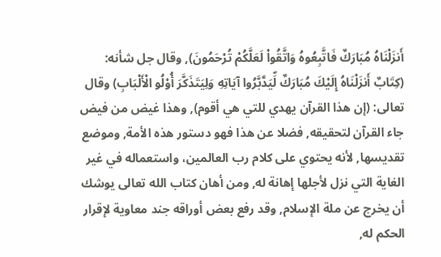أَنزَلْنَاهُ مُبَارَكٌ فَاتَّبِعُوهُ وَاتَّقُواْ لَعَلَّكُمْ تُرْحَمُونَ), وقال جل شأنه: (كِتَابٌ أَنزَلْنَاهُ إِلَيْكَ مُبَارَكٌ لِّيَدَّبَّرُوا آيَاتِهِ وَلِيَتَذَكَّرَ أُوْلُو الْأَلْبَابِ) وقال تعالى: (إن هذا القرآن يهدي للتي هي أقوم), وهذا غيض من فيض جاء القرآن لتحقيقه, فضلا عن هذا فهو دستور هذه الأمة, وموضع تقديسها, لأنه يحتوي على كلام رب العالمين، واستعماله في غير الغاية التي نزل لأجلها إهانة له, ومن أهان كتاب الله تعالى يوشك أن يخرج عن ملة الإسلام, وقد رفع بعض أوراقه جند معاوية لإقرار الحكم له,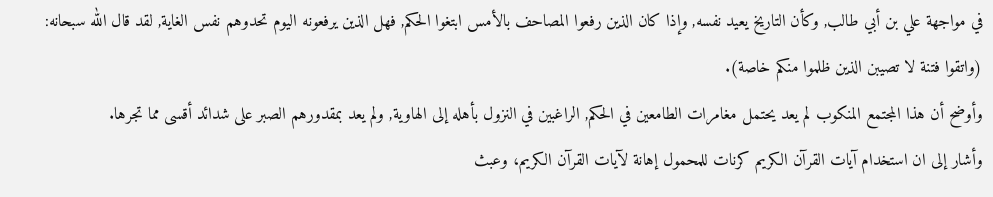في مواجهة علي بن أبي طالب, وكأن التاريخ يعيد نفسه, وإذا كان الذين رفعوا المصاحف بالأمس ابتغوا الحكم, فهل الذين يرفعونه اليوم تحدوهم نفس الغاية, لقد قال الله سبحانه: (واتقوا فتنة لا تصيبن الذين ظلموا منكم خاصة).
وأوضح أن هذا المجتمع المنكوب لم يعد يحتمل مغامرات الطامعين في الحكم, الراغبين في النزول بأهله إلى الهاوية, ولم يعد بمقدورهم الصبر على شدائد أقسى مما تجرها.
وأشار إلى ان استخدام آيات القرآن الكريم كرنات للمحمول إهانة لآيات القرآن الكريم، وعبث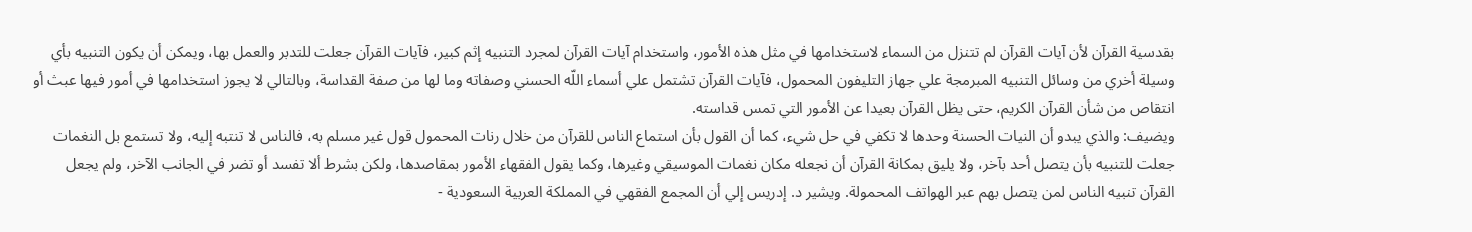بقدسية القرآن لأن آيات القرآن لم تتنزل من السماء لاستخدامها في مثل هذه الأمور، واستخدام آيات القرآن لمجرد التنبيه إثم كبير، فآيات القرآن جعلت للتدبر والعمل بها، ويمكن أن يكون التنبيه بأي وسيلة أخري من وسائل التنبيه المبرمجة علي جهاز التليفون المحمول، فآيات القرآن تشتمل علي أسماء اللّه الحسني وصفاته وما لها من صفة القداسة، وبالتالي لا يجوز استخدامها في أمور فيها عبث أو انتقاص من شأن القرآن الكريم، حتى يظل القرآن بعيدا عن الأمور التي تمس قداسته.
ويضيف: والذي يبدو أن النيات الحسنة وحدها لا تكفي في حل شيء، كما أن القول بأن استماع الناس للقرآن من خلال رنات المحمول قول غير مسلم به، فالناس لا تنتبه إليه، ولا تستمع بل النغمات جعلت للتنبيه بأن يتصل أحد بآخر، ولا يليق بمكانة القرآن أن نجعله مكان نغمات الموسيقي وغيرها، وكما يقول الفقهاء الأمور بمقاصدها، ولكن بشرط ألا تفسد أو تضر في الجانب الآخر، ولم يجعل القرآن تنبيه الناس لمن يتصل بهم عبر الهواتف المحمولة. ويشير د. إدريس إلي أن المجمع الفقهي في المملكة العربية السعودية -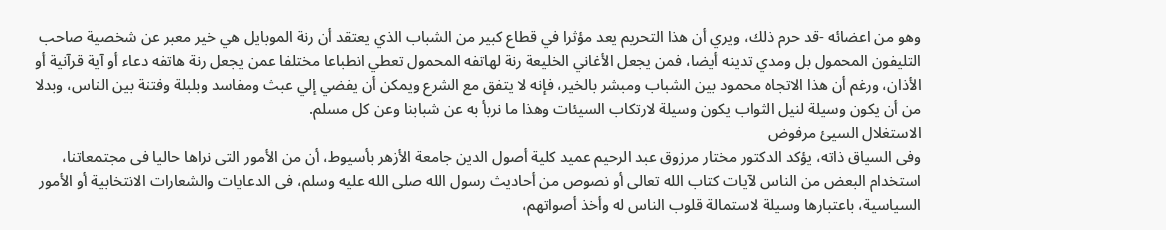وهو من اعضائه -قد حرم ذلك، ويري أن هذا التحريم يعد مؤثرا في قطاع كبير من الشباب الذي يعتقد أن رنة الموبايل هي خير معبر عن شخصية صاحب التليفون المحمول بل ومدي تدينه أيضا، فمن يجعل الأغاني الخليعة رنة لهاتفه المحمول تعطي انطباعا مختلفا عمن يجعل رنة هاتفه دعاء أو آية قرآنية أو الأذان، ورغم أن هذا الاتجاه محمود بين الشباب ومبشر بالخير، فإنه لا يتفق مع الشرع ويمكن أن يفضي إلي عبث ومفاسد وبلبلة وفتنة بين الناس، وبدلا من أن يكون وسيلة لنيل الثواب يكون وسيلة لارتكاب السيئات وهذا ما نربأ به عن شبابنا وعن كل مسلم.
الاستغلال السيئ مرفوض
وفى السياق ذاته، يؤكد الدكتور مختار مرزوق عبد الرحيم عميد كلية أصول الدين جامعة الأزهر بأسيوط، أن من الأمور التى نراها حاليا فى مجتمعاتنا، استخدام البعض من الناس لآيات كتاب الله تعالى أو نصوص من أحاديث رسول الله صلى الله عليه وسلم، فى الدعايات والشعارات الانتخابية أو الأمور السياسية، باعتبارها وسيلة لاستمالة قلوب الناس له وأخذ أصواتهم،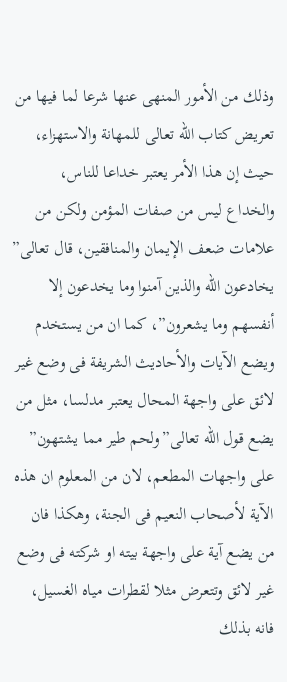وذلك من الأمور المنهى عنها شرعا لما فيها من تعريض كتاب الله تعالى للمهانة والاستهزاء، حيث إن هذا الأمر يعتبر خداعا للناس، والخداع ليس من صفات المؤمن ولكن من علامات ضعف الإيمان والمنافقين، قال تعالى” يخادعون الله والذين آمنوا وما يخدعون إلا أنفسهم وما يشعرون”، كما ان من يستخدم ويضع الآيات والأحاديث الشريفة فى وضع غير لائق على واجهة المحال يعتبر مدلسا، مثل من يضع قول الله تعالى”ولحم طير مما يشتهون” على واجهات المطعم، لان من المعلوم ان هذه الآية لأصحاب النعيم فى الجنة، وهكذا فان من يضع آية على واجهة بيته او شركته فى وضع غير لائق وتتعرض مثلا لقطرات مياه الغسيل، فانه بذلك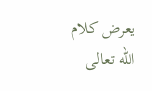يعرض كلام الله تعالى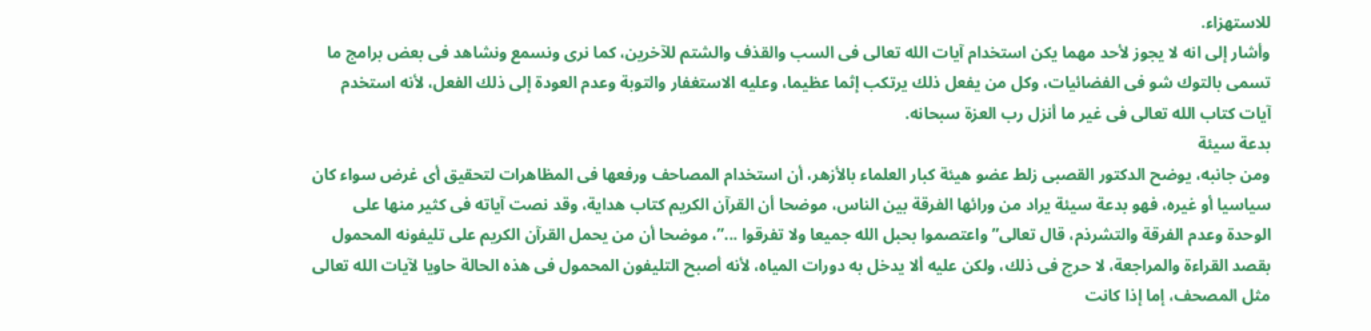للاستهزاء.
وأشار إلى انه لا يجوز لأحد مهما يكن استخدام آيات الله تعالى فى السب والقذف والشتم للآخرين، كما نرى ونسمع ونشاهد فى بعض برامج ما تسمى بالتوك شو فى الفضائيات، وكل من يفعل ذلك يرتكب إثما عظيما، وعليه الاستغفار والتوبة وعدم العودة إلى ذلك الفعل، لأنه استخدم آيات كتاب الله تعالى فى غير ما أنزل رب العزة سبحانه.
بدعة سيئة
ومن جانبه، يوضح الدكتور القصبى زلط عضو هيئة كبار العلماء بالأزهر، أن استخدام المصاحف ورفعها فى المظاهرات لتحقيق أى غرض سواء كان سياسيا أو غيره، فهو بدعة سيئة يراد من ورائها الفرقة بين الناس، موضحا أن القرآن الكريم كتاب هداية، وقد نصت آياته فى كثير منها على الوحدة وعدم الفرقة والتشرذم، قال تعالى” واعتصموا بحبل الله جميعا ولا تفرقوا ...”، موضحا أن من يحمل القرآن الكريم على تليفونه المحمول بقصد القراءة والمراجعة، لا حرج فى ذلك، ولكن عليه ألا يدخل به دورات المياه، لأنه أصبح التليفون المحمول فى هذه الحالة حاويا لآيات الله تعالى مثل المصحف، إما إذا كانت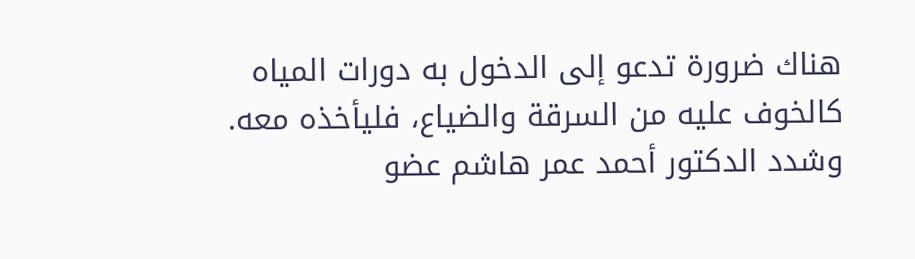هناك ضرورة تدعو إلى الدخول به دورات المياه كالخوف عليه من السرقة والضياع، فليأخذه معه.
وشدد الدكتور أحمد عمر هاشم عضو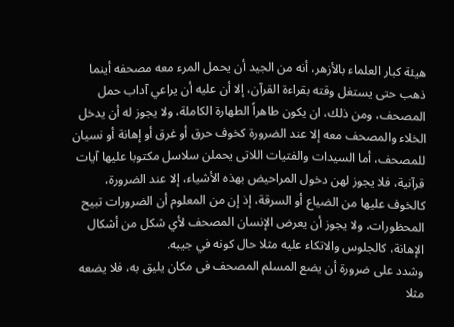هيئة كبار العلماء بالأزهر، أنه من الجيد أن يحمل المرء معه مصحفه أينما ذهب حتى يستغل وقته بقراءة القرآن، إلا أن عليه أن يراعي آداب حمل المصحف، ومن ذلك، ان يكون طاهراً الطهارة الكاملة، ولا يجوز له أن يدخل الخلاء والمصحف معه إلا عند الضرورة كخوف حرق أو غرق أو إهانة أو نسيان للمصحف، أما السيدات والفتيات اللاتى يحملن سلاسل مكتوبا عليها آيات قرآنية، فلا يجوز لهن دخول المراحيض بهذه الأشياء، إلا عند الضرورة، كالخوف عليها من الضياع أو السرقة، إذ إن من المعلوم أن الضرورات تبيح المحظورات، ولا يجوز أن يعرض الإنسان المصحف لأي شكل من أشكال الإهانة، كالجلوس والاتكاء عليه مثلا حال كونه في جيبه.
وشدد على ضرورة أن يضع المسلم المصحف فى مكان يليق به، فلا يضعه مثلا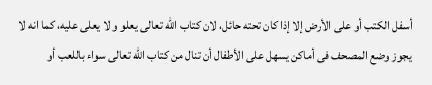أسفل الكتب أو على الأرض إلا إذا كان تحته حائل، لان كتاب الله تعالى يعلو و لا يعلى عليه، كما انه لا يجوز وضع المصحف فى أماكن يسهل على الأطفال أن تنال من كتاب الله تعالى سواء باللعب أو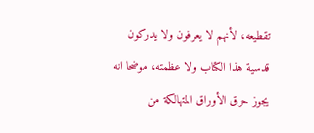تقطيعه، لأنهم لا يعرفون ولا يدركون قدسية هذا الكتاب ولا عظمته، موضحا انه يجوز حرق الأوراق المتهالكة من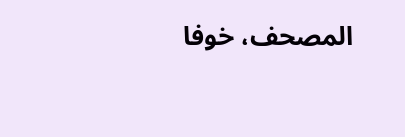المصحف، خوفا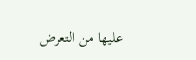عليها من التعرض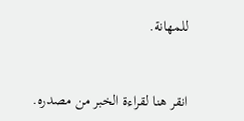للمهانة.


انقر هنا لقراءة الخبر من مصدره.